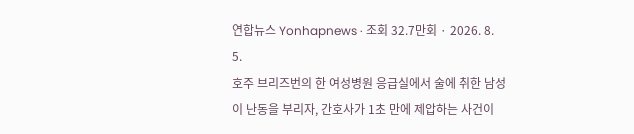연합뉴스 Yonhapnews · 조회 32.7만회 · 2026. 8. 5.
호주 브리즈번의 한 여성병원 응급실에서 술에 취한 남성이 난동을 부리자, 간호사가 1초 만에 제압하는 사건이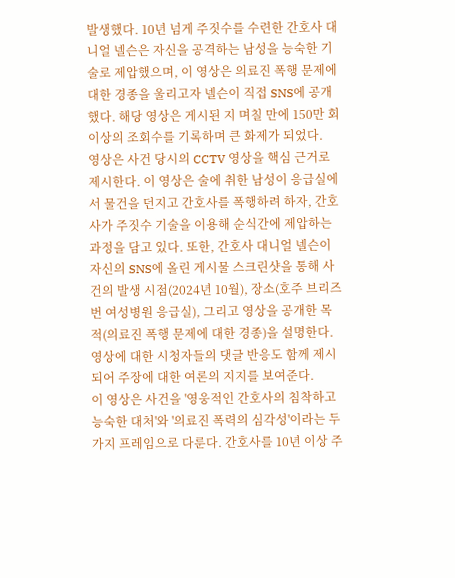발생했다. 10년 넘게 주짓수를 수련한 간호사 대니얼 넬슨은 자신을 공격하는 남성을 능숙한 기술로 제압했으며, 이 영상은 의료진 폭행 문제에 대한 경종을 울리고자 넬슨이 직접 SNS에 공개했다. 해당 영상은 게시된 지 며칠 만에 150만 회 이상의 조회수를 기록하며 큰 화제가 되었다.
영상은 사건 당시의 CCTV 영상을 핵심 근거로 제시한다. 이 영상은 술에 취한 남성이 응급실에서 물건을 던지고 간호사를 폭행하려 하자, 간호사가 주짓수 기술을 이용해 순식간에 제압하는 과정을 담고 있다. 또한, 간호사 대니얼 넬슨이 자신의 SNS에 올린 게시물 스크린샷을 통해 사건의 발생 시점(2024년 10월), 장소(호주 브리즈번 여성병원 응급실), 그리고 영상을 공개한 목적(의료진 폭행 문제에 대한 경종)을 설명한다. 영상에 대한 시청자들의 댓글 반응도 함께 제시되어 주장에 대한 여론의 지지를 보여준다.
이 영상은 사건을 '영웅적인 간호사의 침착하고 능숙한 대처'와 '의료진 폭력의 심각성'이라는 두 가지 프레임으로 다룬다. 간호사를 10년 이상 주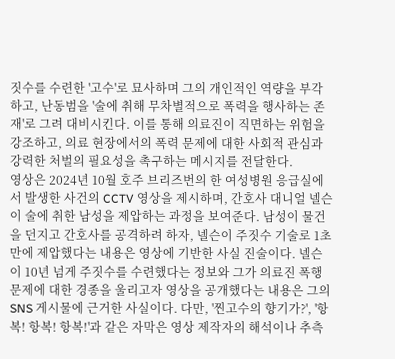짓수를 수련한 '고수'로 묘사하며 그의 개인적인 역량을 부각하고, 난동범을 '술에 취해 무차별적으로 폭력을 행사하는 존재'로 그려 대비시킨다. 이를 통해 의료진이 직면하는 위험을 강조하고, 의료 현장에서의 폭력 문제에 대한 사회적 관심과 강력한 처벌의 필요성을 촉구하는 메시지를 전달한다.
영상은 2024년 10월 호주 브리즈번의 한 여성병원 응급실에서 발생한 사건의 CCTV 영상을 제시하며, 간호사 대니얼 넬슨이 술에 취한 남성을 제압하는 과정을 보여준다. 남성이 물건을 던지고 간호사를 공격하려 하자, 넬슨이 주짓수 기술로 1초 만에 제압했다는 내용은 영상에 기반한 사실 진술이다. 넬슨이 10년 넘게 주짓수를 수련했다는 정보와 그가 의료진 폭행 문제에 대한 경종을 울리고자 영상을 공개했다는 내용은 그의 SNS 게시물에 근거한 사실이다. 다만, '찐고수의 향기가?', '항복! 항복! 항복!'과 같은 자막은 영상 제작자의 해석이나 추측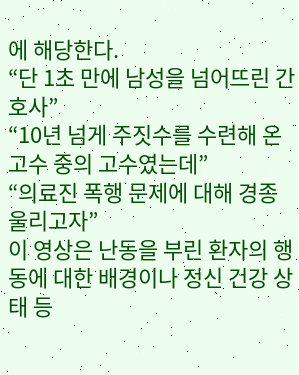에 해당한다.
“단 1초 만에 남성을 넘어뜨린 간호사”
“10년 넘게 주짓수를 수련해 온 고수 중의 고수였는데”
“의료진 폭행 문제에 대해 경종 울리고자”
이 영상은 난동을 부린 환자의 행동에 대한 배경이나 정신 건강 상태 등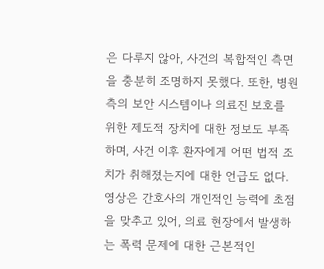은 다루지 않아, 사건의 복합적인 측면을 충분히 조명하지 못했다. 또한, 병원 측의 보안 시스템이나 의료진 보호를 위한 제도적 장치에 대한 정보도 부족하며, 사건 이후 환자에게 어떤 법적 조치가 취해졌는지에 대한 언급도 없다. 영상은 간호사의 개인적인 능력에 초점을 맞추고 있어, 의료 현장에서 발생하는 폭력 문제에 대한 근본적인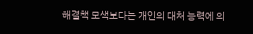해결책 모색보다는 개인의 대처 능력에 의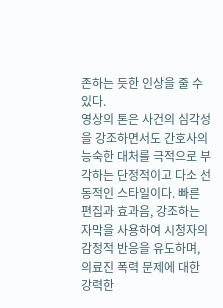존하는 듯한 인상을 줄 수 있다.
영상의 톤은 사건의 심각성을 강조하면서도 간호사의 능숙한 대처를 극적으로 부각하는 단정적이고 다소 선동적인 스타일이다. 빠른 편집과 효과음, 강조하는 자막을 사용하여 시청자의 감정적 반응을 유도하며, 의료진 폭력 문제에 대한 강력한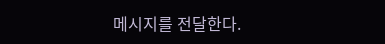메시지를 전달한다.